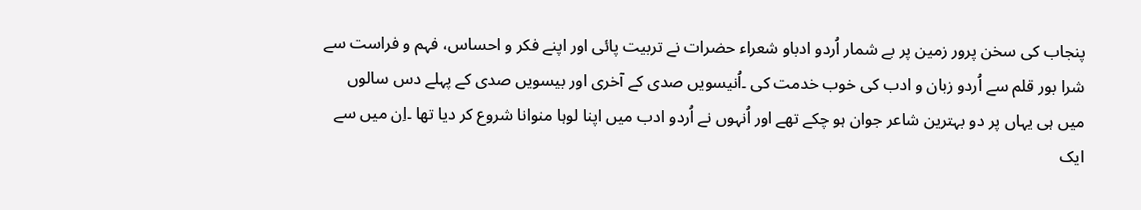پنجاب کی سخن پرور زمین پر بے شمار اُردو ادباو شعراء حضرات نے تربیت پائی اور اپنے فکر و احساس، فہم و فراست سے شرا بور قلم سے اُردو زبان و ادب کی خوب خدمت کی ۔اُنیسویں صدی کے آخری اور بیسویں صدی کے پہلے دس سالوں میں ہی یہاں پر دو بہترین شاعر جوان ہو چکے تھے اور اُنہوں نے اُردو ادب میں اپنا لوہا منوانا شروع کر دیا تھا ۔اِن میں سے ایک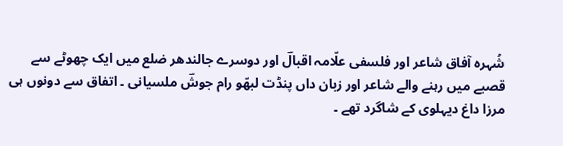شُہرہ آفاق شاعر اور فلسفی علّامہ اقبالؔ اور دوسرے جالندھر ضلع میں ایک چھوٹے سے قصبے میں رہنے والے شاعر اور زبان داں پنڈت لبھّو رام جوشؔ ملسیانی ۔ اتفاق سے دونوں ہی مرزا داغ دیہلوی کے شاگرد تھے ۔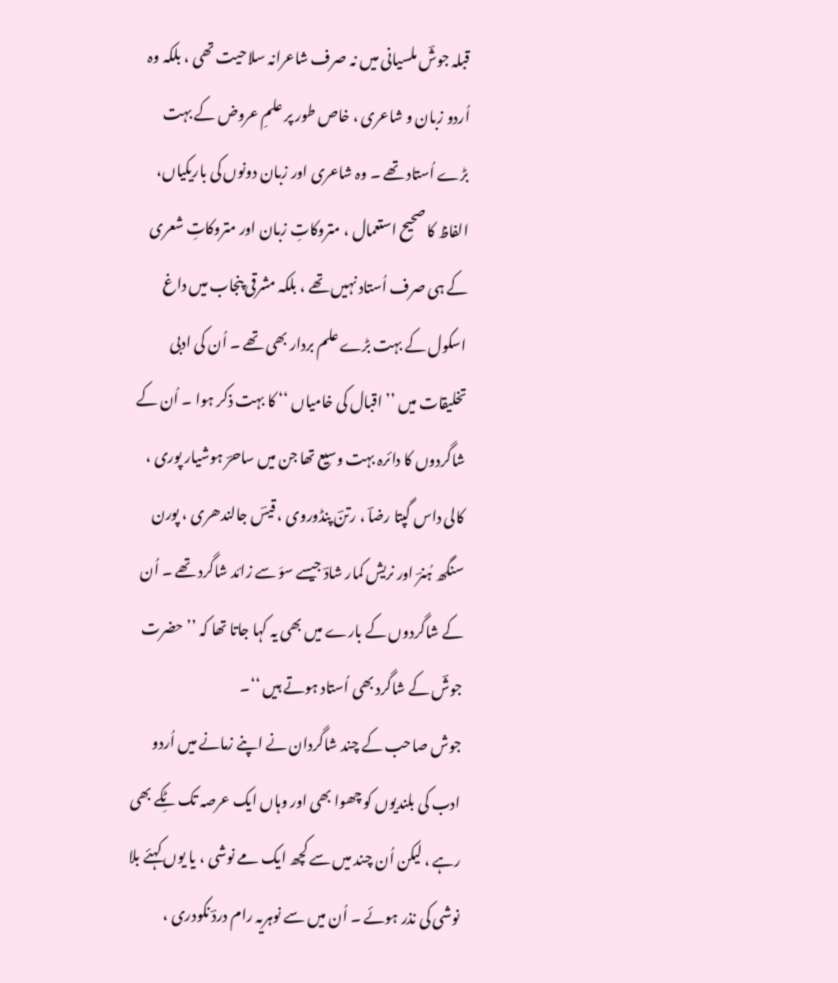قبلہ جوشؔ ملسیانی میں نہ صرف شاعرانہ سلاحیت تھی ، بلکہ وہ اُردو زبان و شاعری ، خاص طور پر علمِ عروض کے بہت بڑے اُستاد تھے ۔ وہ شاعری اور زبان دونوں کی باریکیاں، الفاظ کا صحیح استعمال ، متروکاتِ زبان اور متروکاتِ شعری کے ہی صرف اُستاد نہیں تھے ، بلکہ مشرقی پنجاب میں داغ اسکول کے بہت بڑے علم بردار بھی تھے ۔ اُن کی ادبی تخلیقات میں ’’ اقبال کی خامیاں ‘‘ کا بہت ذکر ہوا ۔ اُن کے شاگردوں کا دائرہ بہت وسیع تھا جن میں ساحرؔ ہوشیار پوری ، کالی داس گپتا رضاؔ ، رتنؔ پنڈوروی ، قیسؔ جالندھری ، پورن سنگھ ہُنرؔ اور نریش کمار شادؔ جیسے سوَ سے زائد شاگرد تھے ۔ اُن کے شاگردوں کے بارے میں بھی یہ کہا جاتا تھا کہ ’’ حضرت جوشؔ کے شاگرد بھی اُستاد ہوتے ہیں ‘‘۔
جوش صاحب کے چند شاگردان نے اپنے زمانے میں اُردو ادب کی بلندیوں کو چھوا بھی اور وہاں ایک عرصہ تک ٹِکے بھی رہے ، لیکن اُن چند میں سے کچھ ایک مے نوشی ، یا یوں کہئے بلا نوشی کی نذر ہوئے ۔ اُن میں سے نوہریہ رام دردؔ نکودری ،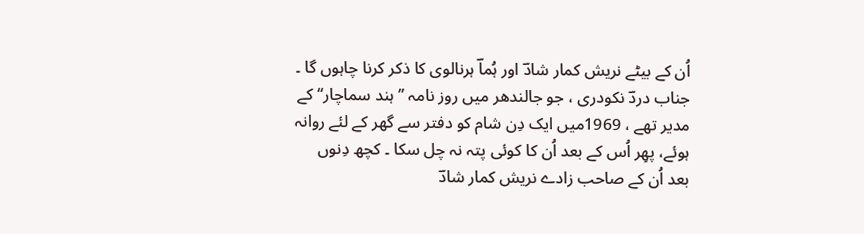اُن کے بیٹے نریش کمار شادؔ اور ہُماؔ ہرنالوی کا ذکر کرنا چاہوں گا ۔ جناب دردؔ نکودری ، جو جالندھر میں روز نامہ ’’ہند سماچار‘‘ کے مدیر تھے ، 1969میں ایک دِن شام کو دفتر سے گھر کے لئے روانہ ہوئے، پھِر اُس کے بعد اُن کا کوئی پتہ نہ چل سکا ۔ کچھ دِنوں بعد اُن کے صاحب زادے نریش کمار شادؔ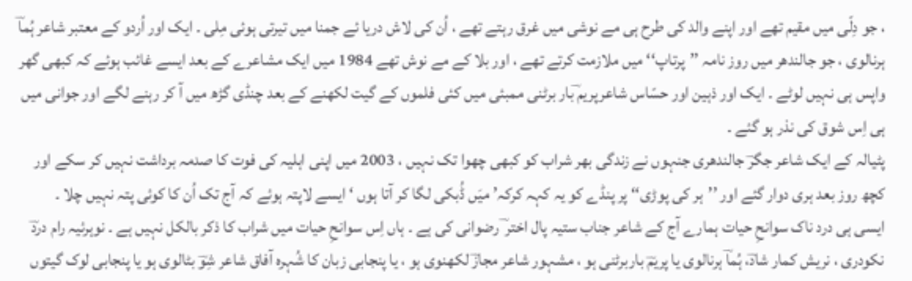، جو دِلّی میں مقیم تھے اور اپنے والد کی طرح ہی مے نوشی میں غرق رہتے تھے ، اُن کی لاش دریا ئے جمنا میں تیرتی ہوئی مِلی ۔ ایک اور اُردو کے معتبر شاعر ہُماؔ ہرنالوی ، جو جالندھر میں روز نامہ ’’پرتاپ‘‘ میں ملازمت کرتے تھے ، اور بلا کے مے نوش تھے 1984 میں ایک مشاعرے کے بعد ایسے غائب ہوئے کہ کبھی گھر واپس ہی نہیں لوٹے ۔ ایک اور ذہین اور حسّاس شاعرپریم ؔبار برٹنی ممبئی میں کئی فلموں کے گیت لکھنے کے بعد چنڈی گڑھ میں آ کر رہنے لگے اور جوانی میں ہی اِس شوق کی نذر ہو گئے ۔
پٹیالہ کے ایک شاعر جگرؔ جالندھری جنہوں نے زندگی بھر شراب کو کبھی چھوا تک نہیں ، 2003 میں اپنی اہلیہ کی فوت کا صدمہ برداشت نہیں کر سکے اور کچھ روز بعد ہری دوار گئے اور ’’ہر کی پوڑی‘‘ پر پنڈے کو یہ کہہ کرکہ’ میَں ڈُبکی لگا کر آتا ہوں ‘ ایسے لاپتہ ہوئے کہ آج تک اُن کا کوئی پتہ نہیں چلا ۔
ایسی ہی درد ناک سوانحِ حیات ہمارے آج کے شاعر جناب ستیہ پال اختر ؔ رضوانی کی ہے ۔ ہاں اِس سوانحِ حیات میں شراب کا ذکر بالکل نہیں ہے ۔ نوہرئیہ رام دردؔ نکودری ، نریش کمار شادؔ، ہُماؔ ہرنالوی یا پریمؔ باربرٹنی ہو ، مشہور شاعر مجازؔ لکھنوی ہو ، یا پنجابی زبان کا شُہرہ آفاق شاعر شِوؔ بٹالوی ہو یا پنجابی لوک گیتوں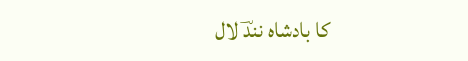کا بادشاہ نندؔ لال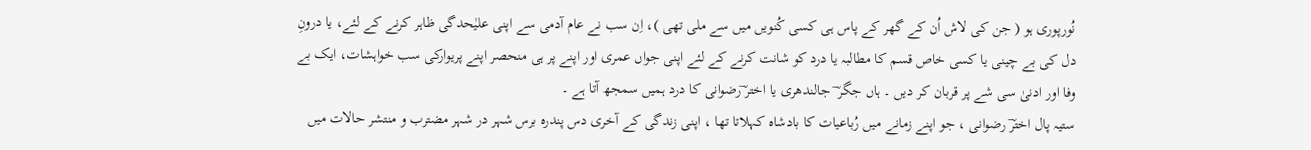نُورپوری ہو ( جن کی لاش اُن کے گھر کے پاس ہی کسی کُنویں میں سے ملی تھی )، اِن سب نے عام آدمی سے اپنی علیٰحدگی ظاہر کرنے کے لئے، یا درونِ دل کی بے چینی یا کسی خاص قسم کا مطالبہ یا درد کو شانت کرنے کے لئے اپنی جواں عمری اور اپنے پر ہی منحصر اپنے پریوارکی سب خواہشات، ایک بے وفا اور ادنیٰ سی شے پر قربان کر دیں ۔ ہاں جگر ؔ جالندھری یا اختر ؔرضوانی کا درد ہمیں سمجھ آتا ہے ۔
ستیہ پال اخترؔ رضوانی ، جو اپنے زمانے میں رُباعیات کا بادشاہ کہلاتا تھا ، اپنی زندگی کے آخری دس پندرہ برس شہر در شہر مضترب و منتشر حالات میں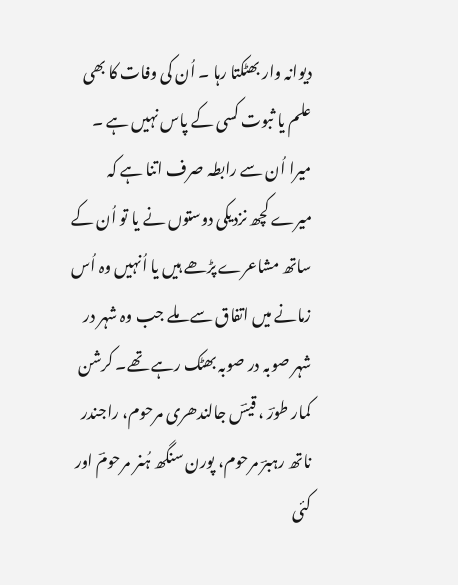دیوانہ وار بھٹکتا رہا ۔ اُن کی وفات کا بھی علم یا ثبوت کسی کے پاس نہیں ہے ۔ میرا اُن سے رابطہ صرف اتنا ہے کہ میرے کچھ نزدیکی دوستوں نے یا تو اُن کے ساتھ مشاعرے پڑھے ہیں یا اُنہیں وہ اُس زمانے میں اتفاق سے ملے جب وہ شہر در شہر صوبہ در صوبہ بھٹک رہے تھے۔ کرشن کمار طورؔ ، قیسؔ جالندھری مرحوم، راجندر ناتھ رہبرؔ مرحوم، پورن سنگھ ہُنر مرحومؔ اور کئی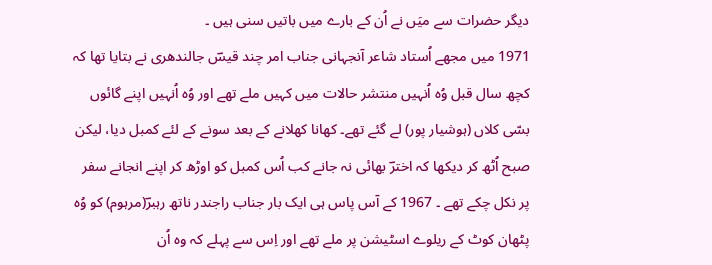دیگر حضرات سے میَں نے اُن کے بارے میں باتیں سنی ہیں ۔
1971 میں مجھے اُستاد شاعر آنجہانی جناب امر چند قیسؔ جالندھری نے بتایا تھا کہ کچھ سال قبل وُہ اُنہیں منتشر حالات میں کہیں ملے تھے اور وُہ اُنہیں اپنے گائوں بسّی کلاں (ہوشیار پور) لے گئے تھے۔ کھانا کھلانے کے بعد سونے کے لئے کمبل دیا، لیکن صبح اُٹھ کر دیکھا کہ اخترؔ بھائی نہ جانے کب اُس کمبل کو اوڑھ کر اپنے انجانے سفر پر نکل چکے تھے ۔ 1967 کے آس پاس ہی ایک بار جناب راجندر ناتھ رہبرؔ(مرہوم) کو وُہ پٹھان کوٹ کے ریلوے اسٹیشن پر ملے تھے اور اِس سے پہلے کہ وہ اُن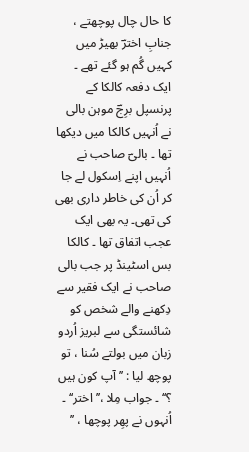کا حال چال پوچھتے ، جنابِ اخترؔ بھیڑ میں کہیں گُم ہو گئے تھے ۔
ایک دفعہ کالکا کے پرنسپل برِجؔ موہن بالی نے اُنہیں کالکا میں دیکھا تھا ۔ بالیؔ صاحب نے اُنہیں اپنے اِسکول لے جا کر اُن کی خاطر داری بھی کی تھی۔ یہ بھی ایک عجب اتفاق تھا ۔ کالکا بس اسٹینڈ پر جب بالی صاحب نے ایک فقیر سے دِکھنے والے شخص کو شائستگی سے لبریز اُردو زبان میں بولتے سُنا ، تو پوچھ لیا : ’’ آپ کون ہیں ؟‘‘ ۔ جواب مِلا ،’’ اختر‘‘ ۔ اُنہوں نے پھِر پوچھا ، ’’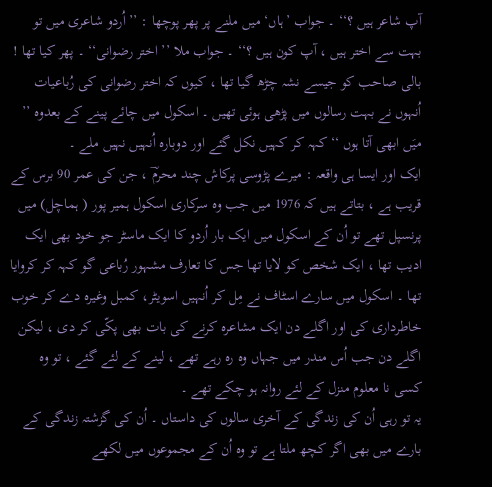آپ شاعر ہیں ؟‘‘ ۔ جواب ’ہاں‘ میں ملنے پر پھر پوچھا : ’’ اُردو شاعری میں تو بہت سے اختر ہیں ، آپ کون ہیں ؟‘‘ ۔ جواب ملا ’’ اختر رضوانی‘‘ ۔ پھر کیا تھا ! بالی صاحب کو جیسے نشہ چڑھ گیا تھا ، کیوں کہ اختر رضوانی کی رُباعیات اُنہوں نے بہت رسالوں میں پڑھی ہوئی تھیں ۔ اسکول میں چائے پینے کے بعدوہ ’’ میَں ابھی آتا ہوں ‘‘ کہہ کر کہیں نکل گئے اور دوبارہ اُنہیں نہیں ملے ۔
ایک اور ایسا ہی واقعہ : میرے پڑوسی پرکاش چند محرمؔ ، جن کی عمر 90 برس کے قریب ہے ، بتاتے ہیں کہ 1976 میں جب وہ سرکاری اسکول ہمیر پور ( ہماچل) میں پرنسپل تھے تو اُن کے اسکول میں ایک بار اُردو کا ایک ماسٹر جو خود بھی ایک ادیب تھا ، ایک شخص کو لایا تھا جس کا تعارف مشہور رُباعی گو کہہ کر کروایا تھا ۔ اسکول میں سارے اسٹاف نے مِل کر اُنہیں اسویٹر، کمبل وغیرہ دے کر خوب خاطرداری کی اور اگلے دن ایک مشاعرہ کرنے کی بات بھی پکّی کر دی ، لیکن اگلے دن جب اُس مندر میں جہاں وہ رہ رہے تھے ، لینے کے لئے گئے ، تو وہ کسی نا معلوم منزل کے لئے روانہ ہو چکے تھے ۔
یہ تو رہی اُن کی زندگی کے آخری سالوں کی داستاں ۔ اُن کی گزشتہ زندگی کے بارے میں بھی اگر کچھ ملتا ہے تو وہ اُن کے مجموعوں میں لکھے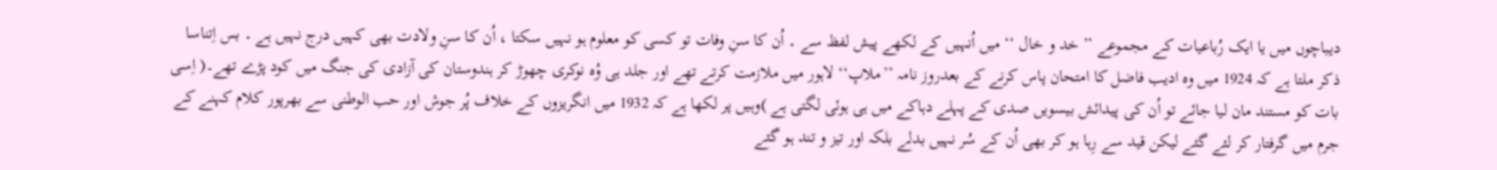دیباچوں میں یا ایک رُباعیات کے مجموعے ’’ خد و خال ‘‘ میں اُنہیں کے لکھے پیش لفظ سے ۔ اُن کا سنِ وفات تو کسی کو معلوم ہو نہیں سکتا ، اُن کا سنِ ولادت بھی کہیں درج نہیں ہے ۔ بس اِتناسا ذکر ملتا ہے کہ 1924 میں وہ ادیب فاضل کا امتحان پاس کرنے کے بعدروز نامہ ’’ملاپ‘‘ لاہور میں ملازمت کرتے تھے اور جلد ہی وُہ نوکری چھوڑ کر ہندوستان کی آزادی کی جنگ میں کود پڑے تھے۔( اِسی بات کو مستند مان لیا جائے تو اُن کی پیدائش بیسویں صدی کے پہلے دہاکے میں ہی ہوئی لگتی ہے )وہیں پر لکھا ہے کہ 1932 میں انگریزوں کے خلاف پُر جوش اور حب الوطنی سے بھرپور کلام کہنے کے جرم میں گرفتار کر لئے گئے لیکن قید سے رِہا ہو کر بھی اُن کے سُر نہیں بدلے بلکہ اور تیز و تند ہو گئے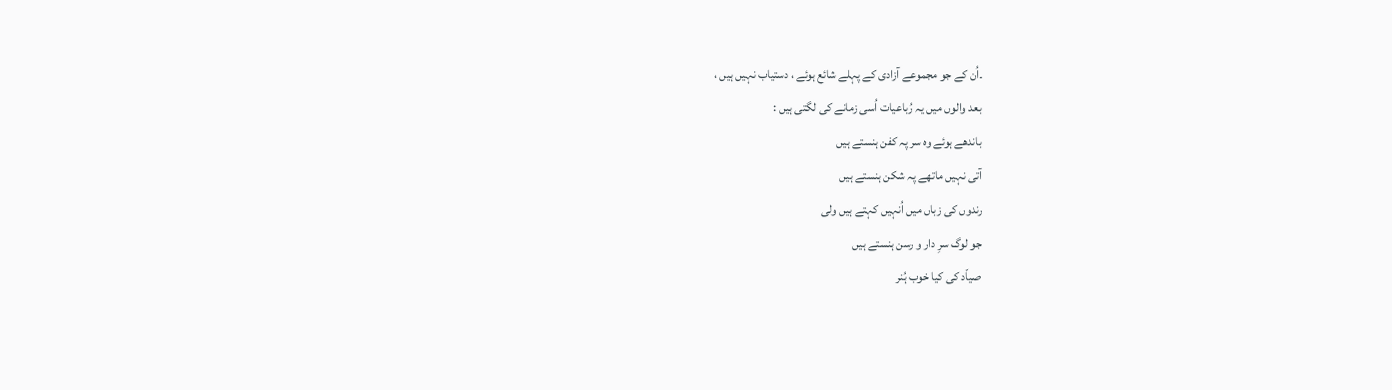۔اُن کے جو مجموعے آزادی کے پہلے شائع ہوئے ، دستیاب نہیں ہیں ،
بعد والوں میں یہ رُباعیات اُسی زمانے کی لگتی ہیں :
باندھے ہوئے وہ سر پہ کفن ہنستے ہیں
آتی نہیں ماتھے پہ شکن ہنستے ہیں
رندوں کی زباں میں اُنہیں کہتے ہیں ولی
جو لوگ سرِ دار و رسن ہنستے ہیں
صیاّد کی کیا خوب ہُنر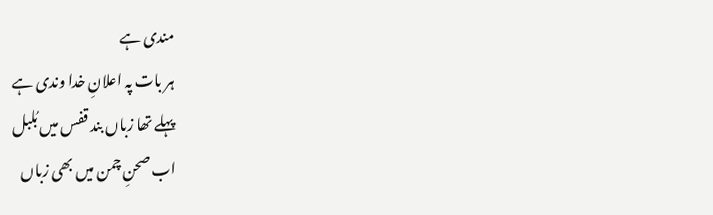مندی ہے
ہر بات پہ اعلانِ خدا وندی ہے
پہلے تھا زباں بند قفس میں بُلبل
اب صحنِ چمن میں بھی زباں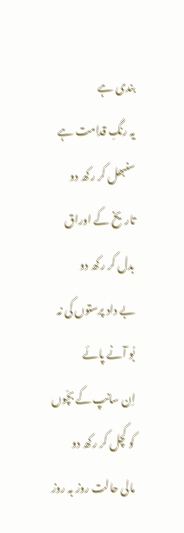بندی ہے
یہ رنگِ قدامت ہے سنبھل کر رکھ دو
تاریخ کے اوراق بدل کر رکھ دو
بے داد پرستوں کی نہ بُو آنے پائے
اِن سانپ کے بچّوں کو کچل کر رکھ دو
مالی حالت روز بہ روز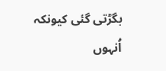بگڑتی گئی کیونکہ اُنہوں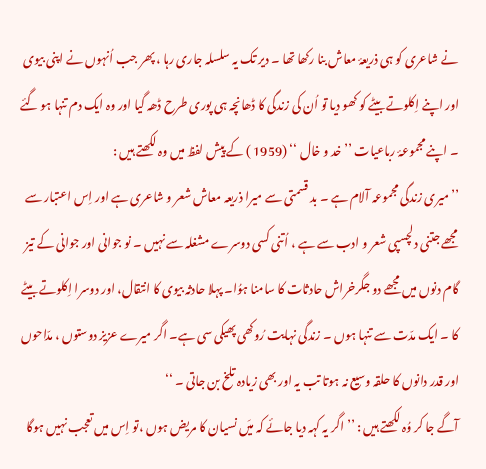نے شاعری کو ہی ذریعۂ معاش بنا رکھا تھا ۔ دیر تک یہ سلسلہ جاری رہا ، پھر جب اُنہوں نے اپنی بیوی اور اپنے اِکلوتے بیٹے کو کھو دیا تو اُن کی زندگی کا ڈھانچہ ہی پوری طرح ڈھہ گیا اور وہ ایک دم تنہا ہو گئے ۔ اپنے مجموعۂ رباعیات ’’ خد و خال ‘‘ (1959 ) کے پیش لفظ میں وہ لکھتے ہیں :
’’ میری زندگی مجموعہ آلام ہے ۔ بد قسمتی سے میرا ذریعہ معاش شعر و شاعری ہے اور اِس اعتبار سے مجھے جتنی دلچسپی شعر و ادب سے ہے ، اُتنی کسی دوسرے مشغلہ سے نہیں ۔ نو جوانی اور جوانی کے تیز گام دنوں میں مجھے دو جگرخراش حادثات کا سامنا ہوُا۔ پہلا حادثہ بیوی کا انتقال، اور دوسرا اِکلوتے بیٹے کا ۔ ایک مدّت سے تنہا ہوں ۔ زندگی نہایت رُوکھی پھیکی سی ہے۔ اگر میرے عزیز دوستوں ، مدّاحوں اور قدر دانوں کا حلقہ وسیع نہ ہوتا تب یہ اور بھی زیادہ تلخ بن جاتی ۔ ‘‘
آگے جا کر وُہ لکھتے ہیں : ’’ اگر یہ کہہ دیا جائے کہ میَں نسیان کا مریض ہوں ،تو اِس میں تعجب نہیں ہوگا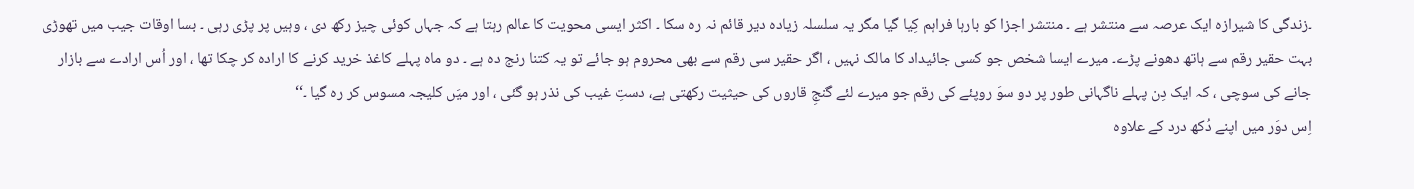۔زندگی کا شیرازہ ایک عرصہ سے منتشر ہے ۔ منتشر اجزا کو بارہا فراہم کِیا گیا مگر یہ سلسلہ زیادہ دیر قائم نہ رہ سکا ۔ اکثر ایسی محویت کا عالم رہتا ہے کہ جہاں کوئی چیز رکھ دی ، وہیں پر پڑی رہی ۔ بسا اوقات جیب میں تھوڑی بہت حقیر رقم سے ہاتھ دھونے پڑے۔ میرے ایسا شخص جو کسی جائیداد کا مالک نہیں ، اگر حقیر سی رقم سے بھی محروم ہو جائے تو یہ کتنا رنج دہ ہے ۔ دو ماہ پہلے کاغذ خرید کرنے کا ارادہ کر چکا تھا ، اور اُس ارادے سے بازار جانے کی سوچی ، کہ ایک دِن پہلے ناگہانی طور پر دو سوَ روپئے کی رقم جو میرے لئے گنجِ قاروں کی حیثیت رکھتی ہے، دستِ غیب کی نذر ہو گئی ، اور میَں کلیجہ مسوس کر رہ گیا ۔‘‘
اِس دوَر میں اپنے دُکھ درد کے علاوہ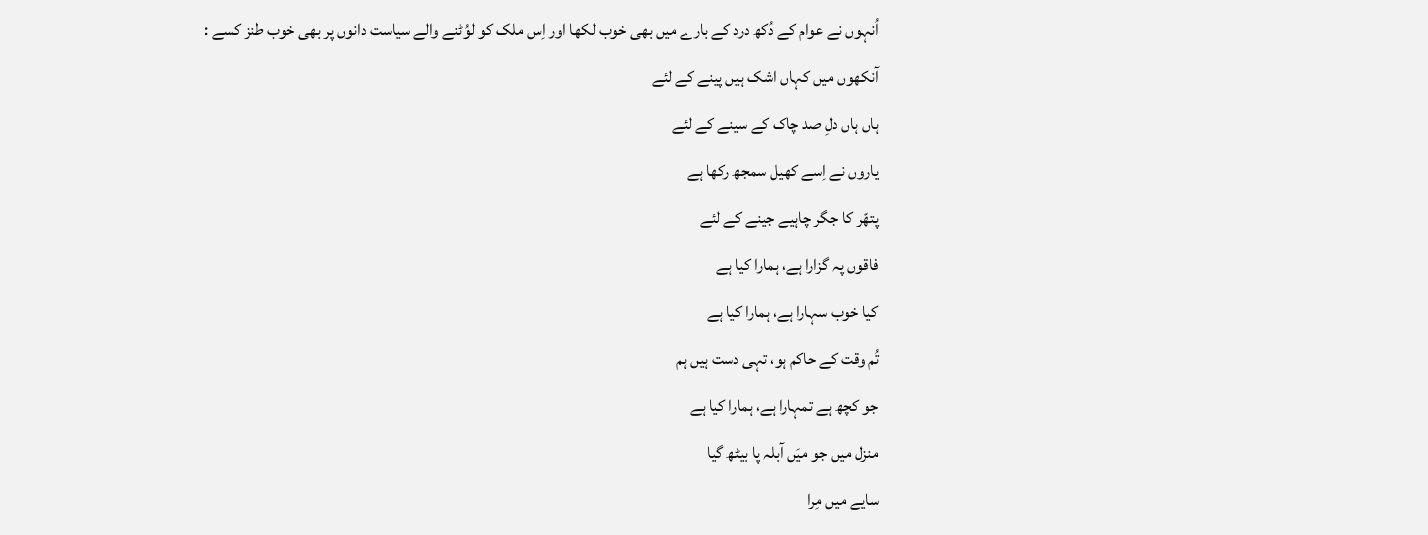اُنہوں نے عوام کے دُکھ درد کے بارے میں بھی خوب لکھا اور اِس ملک کو لوُٹنے والے سیاست دانوں پر بھی خوب طنز کسے :
آنکھوں میں کہاں اشک ہیں پینے کے لئے
ہاں ہاں دلِ صد چاک کے سینے کے لئے
یاروں نے اِسے کھیل سمجھ رکھا ہے
پتھّر کا جگر چاہیے جینے کے لئے
فاقوں پہ گزارا ہے، ہمارا کیا ہے
کیا خوب سہارا ہے، ہمارا کیا ہے
تُم وقت کے حاکم ہو، تہی دست ہیں ہم
جو کچھ ہے تمہارا ہے، ہمارا کیا ہے
منزل میں جو میَں آبلہ پا بیٹھ گیا
سایے میں مِرا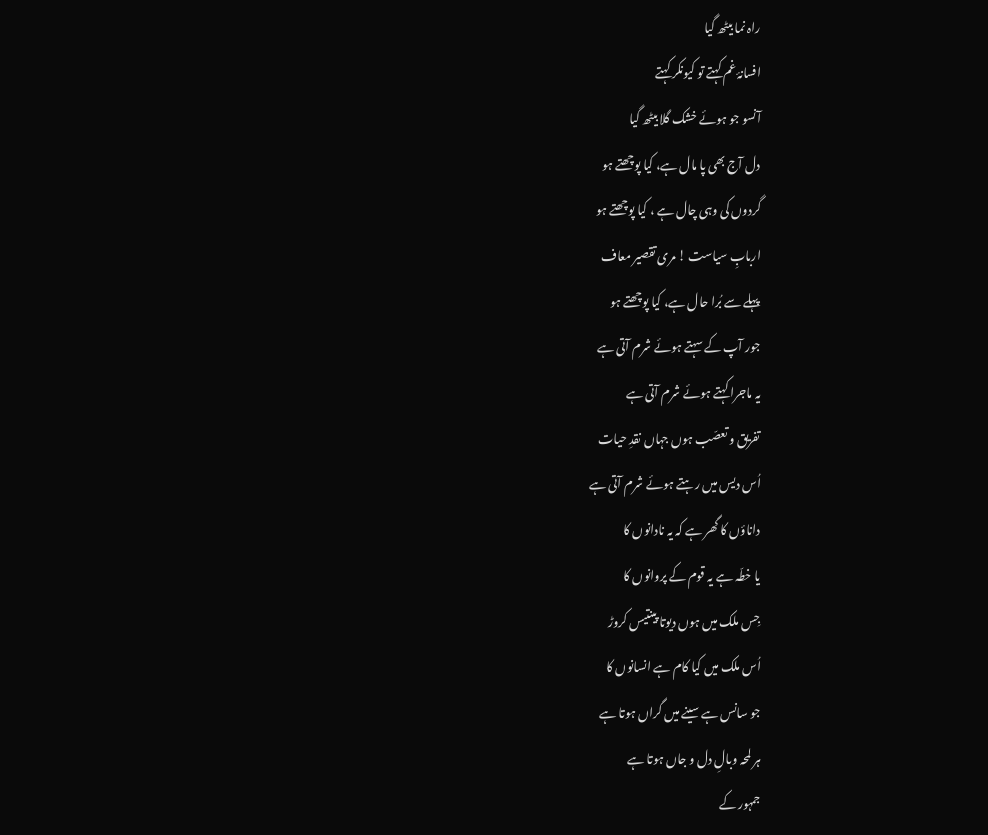راہ نما بیٹھ گیا
افسانۂ غم کہتے تو کیونکر کہتے
آنسو جو ہوئے خشک گلا بیٹھ گیا
دل آج بھی پا مال ہے، کیا پوچھتے ہو
گردوں کی وہی چال ہے ، کیا پوچھتے ہو
اربابِ سیاست ! مری تقصیر معاف
پہلے سے بُرا حال ہے، کیا پوچھتے ہو
جور آپ کے سہتے ہوئے شرم آتی ہے
یہ ماجرا کہتے ہوئے شرم آتی ہے
تفریق و تعصّب ہوں جہاں نقدِ حیات
اُس دیس میں رہتے ہوئے شرم آتی ہے
داناؤں کا گھر ہے کہ یہ نادانوں کا
یا خطّہ ہے یہ قوم کے پروانوں کا
جِس ملک میں ہوں دیوتا پینتیس کروڑ
اُس ملک میں کیا کام ہے انسانوں کا
جو سانس ہے سینے میں گراں ہوتا ہے
ہر لمحہ وبالِ دل و جاں ہوتا ہے
جمہور کے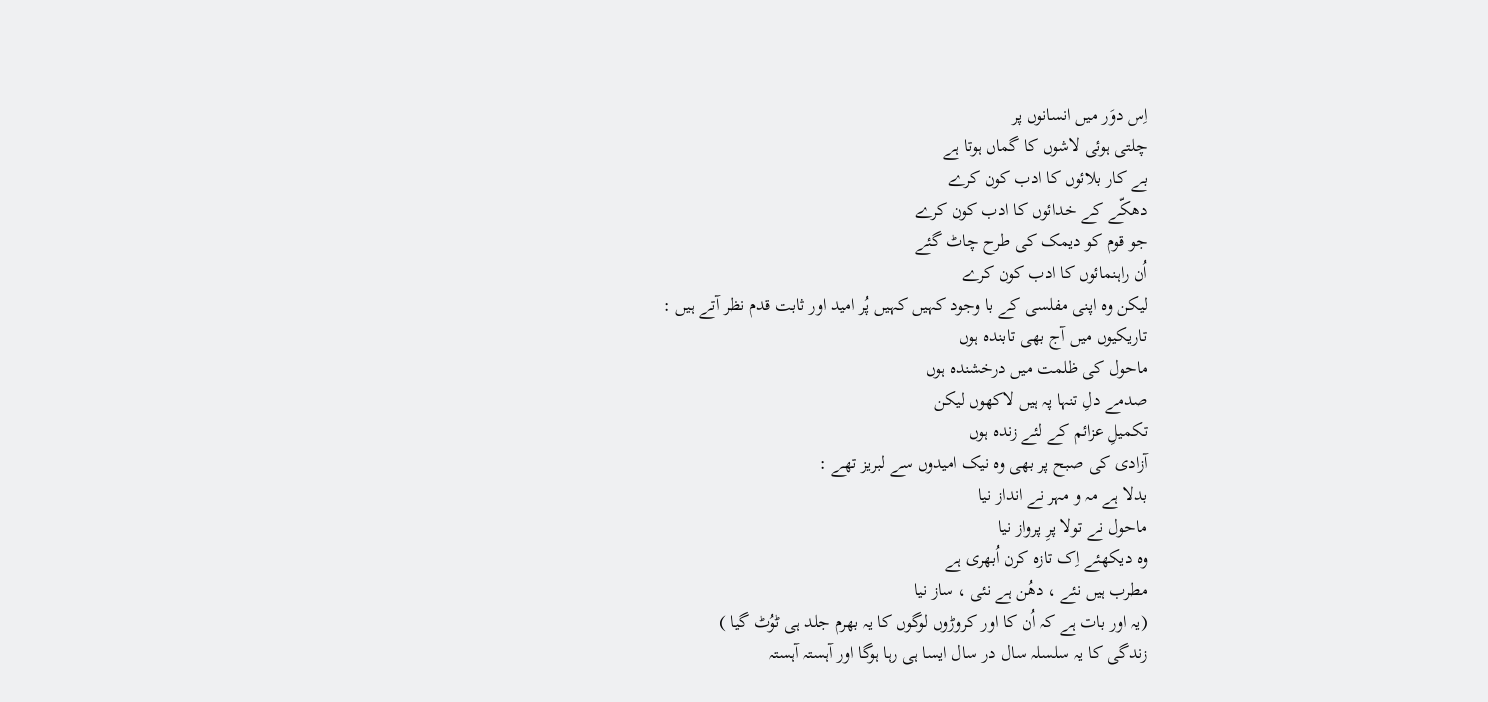اِس دوَر میں انسانوں پر
چلتی ہوئی لاشوں کا گماں ہوتا ہے
بے کار بلائوں کا ادب کون کرے
دھکّے کے خدائوں کا ادب کون کرے
جو قوم کو دیمک کی طرح چاٹ گئے
اُن راہنمائوں کا ادب کون کرے
لیکن وہ اپنی مفلسی کے با وجود کہیں کہیں پُر امید اور ثابت قدم نظر آتے ہیں :
تاریکیوں میں آج بھی تابندہ ہوں
ماحول کی ظلمت میں درخشندہ ہوں
صدمے دلِ تنہا پہ ہیں لاکھوں لیکن
تکمیلِ عزائم کے لئے زندہ ہوں
آزادی کی صبح پر بھی وہ نیک امیدوں سے لبریز تھے :
بدلا ہے مہ و مہر نے انداز نیا
ماحول نے تولا پرِ پرواز نیا
وہ دیکھئے اِک تازہ کرن اُبھری ہے
مطرب ہیں نئے ، دھُن ہے نئی ، ساز نیا
(یہ اور بات ہے کہ اُن کا اور کروڑوں لوگوں کا یہ بھرم جلد ہی ٹوُٹ گیا )
زندگی کا یہ سلسلہ سال در سال ایسا ہی رہا ہوگا اور آہستہ آہستہ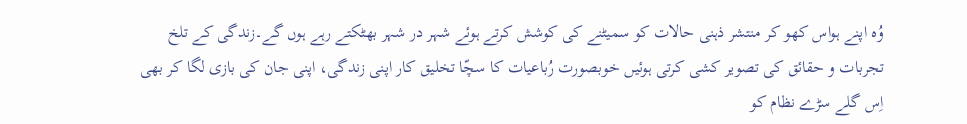وُہ اپنے ہواس کھو کر منتشر ذہنی حالات کو سمیٹنے کی کوشش کرتے ہوئے شہر در شہر بھٹکتے رہے ہوں گے۔زندگی کے تلخ تجربات و حقائق کی تصویر کشی کرتی ہوئیں خوبصورت رُباعیات کا سچّا تخلیق کار اپنی زندگی، اپنی جان کی بازی لگا کر بھی اِس گلے سڑے نظام کو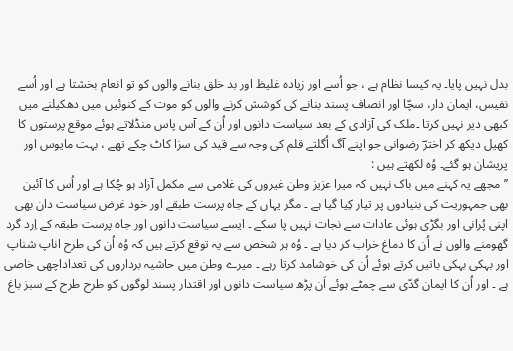بدل نہیں پایا۔ یہ کیسا نظام ہے ، جو اُسے اور زیادہ غلیظ اور بد خلق بنانے والوں کو تو انعام بخشتا ہے اور اُسے نفیس، ایمان دار، سچّا اور انصاف پسند بنانے کی کوشش کرنے والوں کو موت کے کنوئیں میں دھکیلنے میں کبھی دیر نہیں کرتا ۔ملک کی آزادی کے بعد سیاست دانوں اور اُن کے آس پاس منڈلاتے ہوئے موقع پرستوں کا کھیل دیکھ کر اخترؔ رضوانی جو اپنے آگ اُگلتے قلم کی وجہ سے قید کی سزا کاٹ چکے تھے ، بہت مایوس اور پریشان ہو گئے۔ وُہ لکھتے ہیں :
’’ مجھے یہ کہنے میں باک نہیں کہ میرا عزیز وطن غیروں کی غلامی سے مکمل آزاد ہو چُکا ہے اور اُس کا آئین بھی جمہوریت کی بنیادوں پر تیار کِیا گیا ہے ۔ مگر یہاں کے جاہ پرست طبقے اور خود غرض سیاست دان بھی اپنی پُرانی اور بگڑی ہوئی عادات سے نجات نہیں پا سکے ۔ ایسے سیاست دانوں اور جاہ پرست طبقہ کے اِرد گرد گھومنے والوں نے اُن کا دماغ خراب کر دیا ہے ۔ وُہ ہر شخص سے یہ توقع کرتے ہیں کہ وُہ اُن کی طرح اناپ شناپ اور بہکی بہکی باتیں کرتے ہوئے اُن کی خوشامد کرتا رہے ۔ میرے وطن میں حاشیہ برداروں کی تعداداچھی خاصی ہے ۔ اور اُن کا ایمان گدّی سے چمٹے ہوئے اَن پڑھ سیاست دانوں اور اقتدار پسند لوگوں کو طرح طرح کے سبز باغ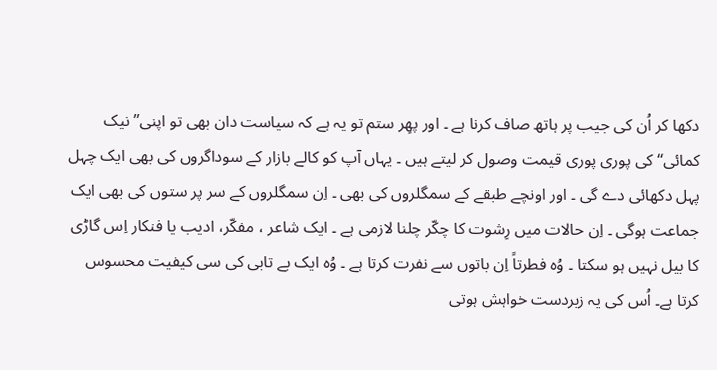دکھا کر اُن کی جیب پر ہاتھ صاف کرنا ہے ۔ اور پھِر ستم تو یہ ہے کہ سیاست دان بھی تو اپنی’’ نیک کمائی‘‘ کی پوری پوری قیمت وصول کر لیتے ہیں ۔ یہاں آپ کو کالے بازار کے سوداگروں کی بھی ایک چہل پہل دکھائی دے گی ۔ اور اونچے طبقے کے سمگلروں کی بھی ۔ اِن سمگلروں کے سر پر ستوں کی بھی ایک جماعت ہوگی ۔ اِن حالات میں رِشوت کا چکّر چلنا لازمی ہے ۔ ایک شاعر ، مفکّر، ادیب یا فنکار اِس گاڑی کا بیل نہیں ہو سکتا ۔ وُہ فطرتاً اِن باتوں سے نفرت کرتا ہے ۔ وُہ ایک بے تابی کی سی کیفیت محسوس کرتا ہے۔ اُس کی یہ زبردست خواہش ہوتی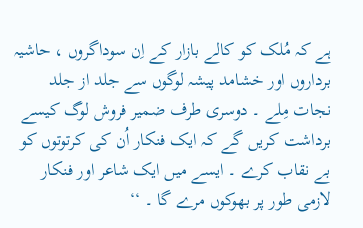ہے کہ مُلک کو کالے بازار کے اِن سوداگروں ، حاشیہ برداروں اور خشامد پیشہ لوگوں سے جلد از جلد نجات مِلے ۔ دوسری طرف ضمیر فروش لوگ کیسے برداشت کریں گے کہ ایک فنکار اُن کی کرتوتوں کو بے نقاب کرے ۔ ایسے میں ایک شاعر اور فنکار لازمی طور پر بھوکوں مرے گا ۔ ‘‘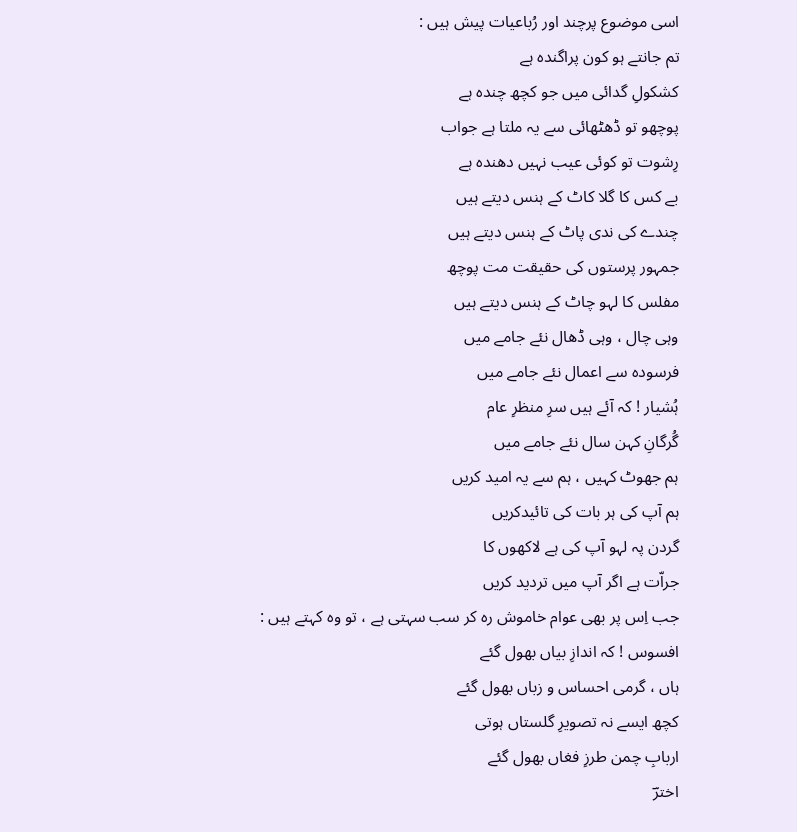اسی موضوع پرچند اور رُباعیات پیش ہیں :
تم جانتے ہو کون پراگندہ ہے
کشکولِ گدائی میں جو کچھ چندہ ہے
پوچھو تو ڈھٹھائی سے یہ ملتا ہے جواب
رِشوت تو کوئی عیب نہیں دھندہ ہے
بے کس کا گلا کاٹ کے ہنس دیتے ہیں
چندے کی ندی پاٹ کے ہنس دیتے ہیں
جمہور پرستوں کی حقیقت مت پوچھ
مفلس کا لہو چاٹ کے ہنس دیتے ہیں
وہی چال ، وہی ڈھال نئے جامے میں
فرسودہ سے اعمال نئے جامے میں
ہُشیار ! کہ آئے ہیں سرِ منظرِ عام
گُرگانِ کہن سال نئے جامے میں
ہم جھوٹ کہیں ، ہم سے یہ امید کریں
ہم آپ کی ہر بات کی تائیدکریں
گردن پہ لہو آپ کی ہے لاکھوں کا
جراّت ہے اگر آپ میں تردید کریں
جب اِس پر بھی عوام خاموش رہ کر سب سہتی ہے ، تو وہ کہتے ہیں :
افسوس ! کہ اندازِ بیاں بھول گئے
ہاں ، گرمی احساس و زباں بھول گئے
کچھ ایسے نہ تصویرِ گلستاں ہوتی
اربابِ چمن طرزِ فغاں بھول گئے
اخترؔ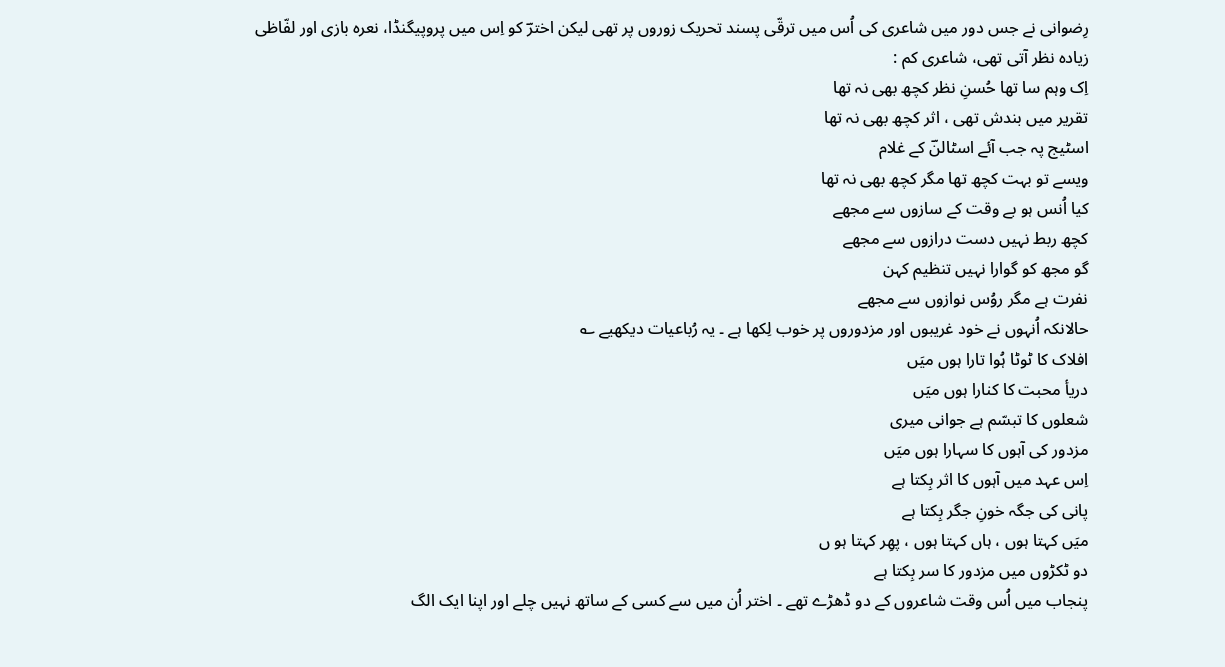رِضوانی نے جس دور میں شاعری کی اُس میں ترقّی پسند تحریک زوروں پر تھی لیکن اخترؔ کو اِس میں پروپیگنڈا، نعرہ بازی اور لفّاظی زیادہ نظر آتی تھی، شاعری کم :
اِک وہم سا تھا حُسنِ نظر کچھ بھی نہ تھا
تقریر میں بندش تھی ، اثر کچھ بھی نہ تھا
اسٹیج پہ جب آئے اسٹالنؔ کے غلام
ویسے تو بہت کچھ تھا مگر کچھ بھی نہ تھا
کیا اُنس ہو بے وقت کے سازوں سے مجھے
کچھ ربط نہیں دست درازوں سے مجھے
گو مجھ کو گوارا نہیں تنظیم کہن
نفرت ہے مگر روُس نوازوں سے مجھے
حالانکہ اُنہوں نے خود غریبوں اور مزدوروں پر خوب لِکھا ہے ۔ یہ رُباعیات دیکھیے ؎
افلاک کا ٹوٹا ہُوا تارا ہوں میَں
دریأ محبت کا کنارا ہوں میَں
شعلوں کا تبسّم ہے جوانی میری
مزدور کی آہوں کا سہارا ہوں میَں
اِس عہد میں آہوں کا اثر بِکتا ہے
پانی کی جگہ خونِ جگر بِکتا ہے
میَں کہتا ہوں ، ہاں کہتا ہوں ، پھِر کہتا ہو ں
دو ٹکڑوں میں مزدور کا سر بِکتا ہے
پنجاب میں اُس وقت شاعروں کے دو ڈھڑے تھے ۔ اختر اُن میں سے کسی کے ساتھ نہیں چلے اور اپنا ایک الگ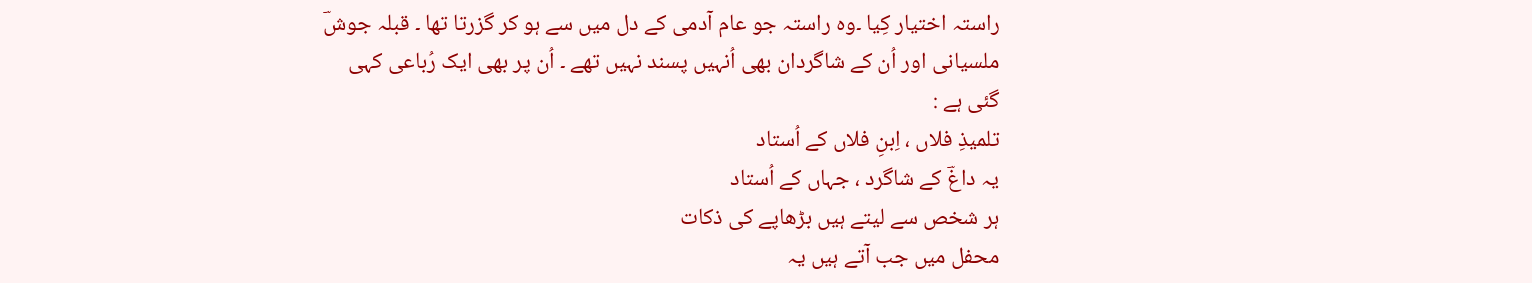راستہ اختیار کِیا ۔وہ راستہ جو عام آدمی کے دل میں سے ہو کر گزرتا تھا ۔ قبلہ جوشؔ ملسیانی اور اُن کے شاگردان بھی اُنہیں پسند نہیں تھے ۔ اُن پر بھی ایک رُباعی کہی گئی ہے :
تلمیذِ فلاں ، اِبنِ فلاں کے اُستاد
یہ داغؔ کے شاگرد ، جہاں کے اُستاد
ہر شخص سے لیتے ہیں بڑھاپے کی ذکات
محفل میں جب آتے ہیں یہ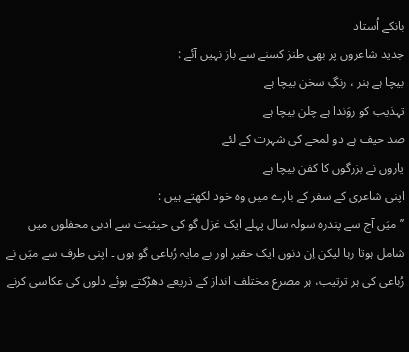بانکے اُستاد
جدید شاعروں پر بھی طنز کسنے سے باز نہیں آئے :
بیچا ہے ہنر ، رنگِ سخن بیچا ہے
تہذیب کو روَندا ہے چلن بیچا ہے
صد حیف ہے دو لمحے کی شہرت کے لئے
یاروں نے بزرگوں کا کفن بیچا ہے
اپنی شاعری کے سفر کے بارے میں وہ خود لکھتے ہیں :
’’ میَں آج سے پندرہ سولہ سال پہلے ایک غزل گو کی حیثیت سے ادبی محفلوں میں شامل ہوتا رہا لیکن اِن دنوں ایک حقیر اور بے مایہ رُباعی گو ہوں ۔ اپنی طرف سے میَں نے رُباعی کی ہر ترتیب، ہر مصرع مختلف انداز کے ذریعے دھڑکتے ہوئے دلوں کی عکاسی کرنے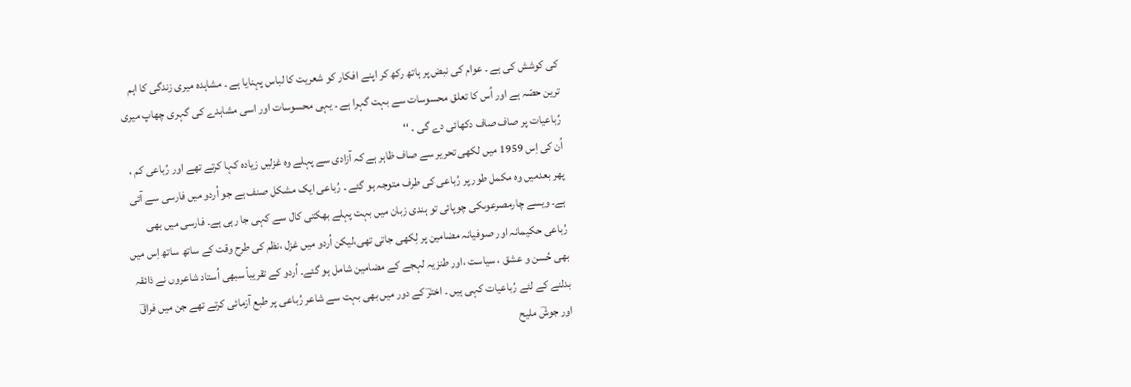کی کوشش کی ہے ۔ عوام کی نبض پر ہاتھ رکھ کر اپنے افکار کو شعریت کا لباس پہنایا ہے ۔ مشاہدہ میری زندگی کا اہم ترین حصّہ ہے اور اُس کا تعلق محسوسات سے بہت گہرا ہے ۔ یہی محسوسات اور اسی مشاہدے کی گہری چھاپ میری رُباعیات پر صاف صاف دکھائی دے گی ۔ ‘‘
اُن کی اِس 1959 میں لکھی تحریر سے صاف ظاہر ہے کہ آزادی سے پہلے وہ غزلیں زیادہ کہا کرتے تھے اور رُباعی کم ، پھر بعدمیں وہ مکمل طور پر رُباعی کی طرف متوجہ ہو گئے ۔ رُباعی ایک مشکل صنف ہے جو اُردو میں فارسی سے آئی ہے۔ ویسے چارمصرعوںکی چوپائی تو ہندی زبان میں بہت پہلے بھکتی کال سے کہی جا رہی ہے۔ فارسی میں بھی رُباعی حکیمانہ اور صوفیانہ مضامین پر لِکھی جاتی تھی،لیکن اُردو میں غزل ،نظم کی طرح وقت کے ساتھ ساتھ اِس میں بھی حُسن و عشق ، سیاست ،اور طنزیہ لہجے کے مضامین شامل ہو گئے۔ اُردو کے تقریباً سبھی اُستاد شاعروں نے ذائقہ بدلنے کے لئے رُباعیات کہی ہیں ۔ اخترؔ کے دور میں بھی بہت سے شاعر رُباعی پر طبع آزمائی کرتے تھے جن میں فراقؔ اور جوشؔ ملیح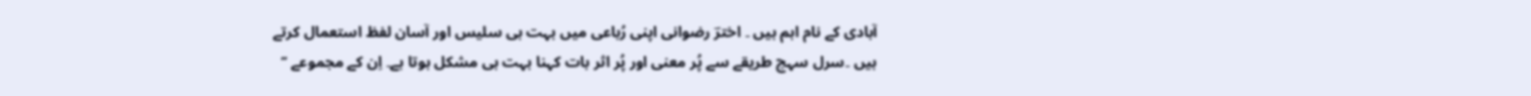آبادی کے نام اہم ہیں ۔ اخترؔ رضوانی اپنی رُباعی میں بہت ہی سلیس اور آسان لفظ استعمال کرتے ہیں ۔سرل سہج طریقے سے پُر معنی اور پُر اثر بات کہنا بہت ہی مشکل ہوتا ہے۔ اِن کے مجموعے ’’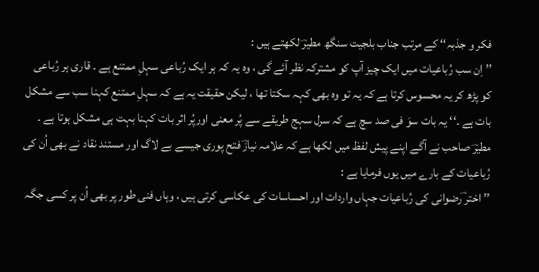فکر و جذبہ‘‘ کے مرتب جناب بلجیت سنگھ مطیرؔ لکھتے ہیں :
’’ اِن سب رُباعیات میں ایک چیز آپ کو مشترکہ نظر آئے گی ، وہ یہ کہ ہر ایک رُباعی سہلِ ممتنع ہے ۔ قاری ہر رُباعی کو پڑھ کر یہ محسوس کرتا ہے کہ یہ تو وہ بھی کہہ سکتا تھا ، لیکن حقیقت یہ ہے کہ سہلِ ممتنع کہنا سب سے مشکل بات ہے ۔‘‘ یہ بات سوَ فی صد سچ ہے کہ سرل سہج طریقے سے پُر معنی اورپُر اثر بات کہنا بہت ہی مشکل ہوتا ہے ۔
مطیرؔ صاحب نے آگے اپنے پیش لفظ میں لکھا ہے کہ علامہ نیازؔ فتح پوری جیسے بے لاگ اور مستند نقاد نے بھی اُن کی رُباعیات کے بارے میں یوں فرمایا ہے :
’’ اختر ؔرضوانی کی رُباعیات جہاں واردات اور احساسات کی عکاسی کرتی ہیں ، وہاں فنی طور پر بھی اُن پر کسی جگہ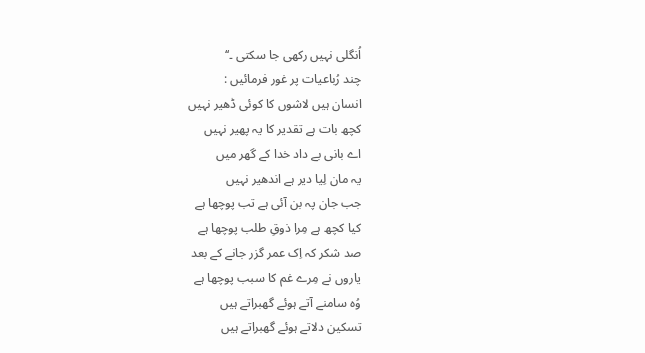اُنگلی نہیں رکھی جا سکتی ۔‘‘
چند رُباعیات پر غور فرمائیں :
انسان ہیں لاشوں کا کوئی ڈھیر نہیں
کچھ بات ہے تقدیر کا یہ پھیر نہیں
اے بانی بے داد خدا کے گھر میں
یہ مان لِیا دیر ہے اندھیر نہیں
جب جان پہ بن آئی ہے تب پوچھا ہے
کیا کچھ ہے مِرا ذوقِ طلب پوچھا ہے
صد شکر کہ اِک عمر گزر جانے کے بعد
یاروں نے مِرے غم کا سبب پوچھا ہے
وُہ سامنے آتے ہوئے گھبراتے ہیں
تسکین دلاتے ہوئے گھبراتے ہیں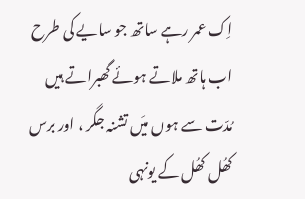اِک عمر رہے ساتھ جو سایے کی طرح
اب ہاتھ ملاتے ہوئے گھبراتے ہیں
مُدّت سے ہوں میَں تشنہ جگر ، اور برس
کھُل کھُل کے یونہی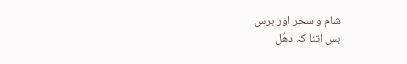شام و سحر اور برس
بس اتنا کہ دھُل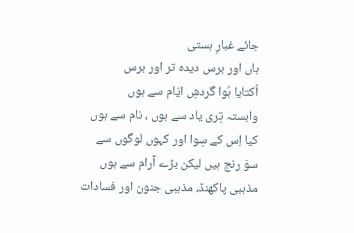جائے غبارِ ہستی
ہاں اور برس دیدہ تر اور برس
اُکتایا ہُوا گردشِ ایّام سے ہوں
وابستہ تِری یاد سے ہوں ، نام سے ہوں
کیا اِس کے سِوا اور کہوں لوگوں سے
سوَ رنج ہیں لیکن بڑے آرام سے ہوں
مذہبی پاکھنڈ، مذہبی جنون اور فسادات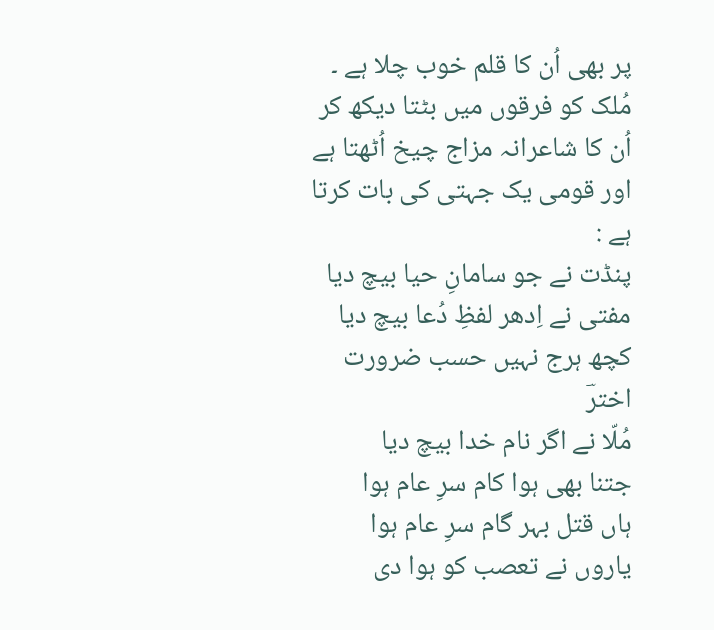پر بھی اُن کا قلم خوب چلا ہے ۔ مُلک کو فرقوں میں بٹتا دیکھ کر اُن کا شاعرانہ مزاج چیخ اُٹھتا ہے اور قومی یک جہتی کی بات کرتا ہے :
پنڈت نے جو سامانِ حیا بیچ دیا
مفتی نے اِدھر لفظِ دُعا بیچ دیا
کچھ ہرج نہیں حسب ضرورت اخترؔ
مُلّا نے اگر نام خدا بیچ دیا
جتنا بھی ہوا کام سرِ عام ہوا
ہاں قتل بہر گام سرِ عام ہوا
یاروں نے تعصب کو ہوا دی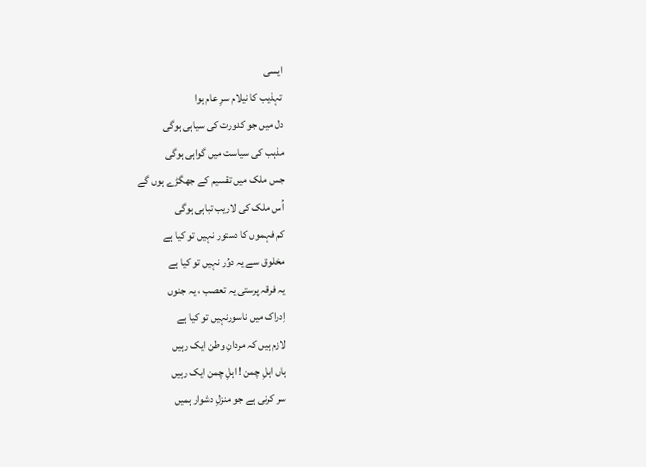ایسی
تہذیب کا نیلام سرِ عام ہوا
دل میں جو کدورت کی سیاہی ہوگی
مذہب کی سیاست میں گواہی ہوگی
جس ملک میں تقسیم کے جھگڑے ہوں گے
اُس ملک کی لاریب تباہی ہوگی
کم فہموں کا دستور نہیں تو کیا ہے
مخلوق سے یہ دوُر نہیں تو کیا ہے
یہ فرقہ پرستی یہ تعصب ، یہ جنوں
اِدراک میں ناسورنہیں تو کیا ہے
لازم ہیں کہ مردانِ وطن ایک رہیں
ہاں اہلِ چمن ! اہلِ چمن ایک رہیں
سر کرنی ہے جو منزلِ دشوار ہمیں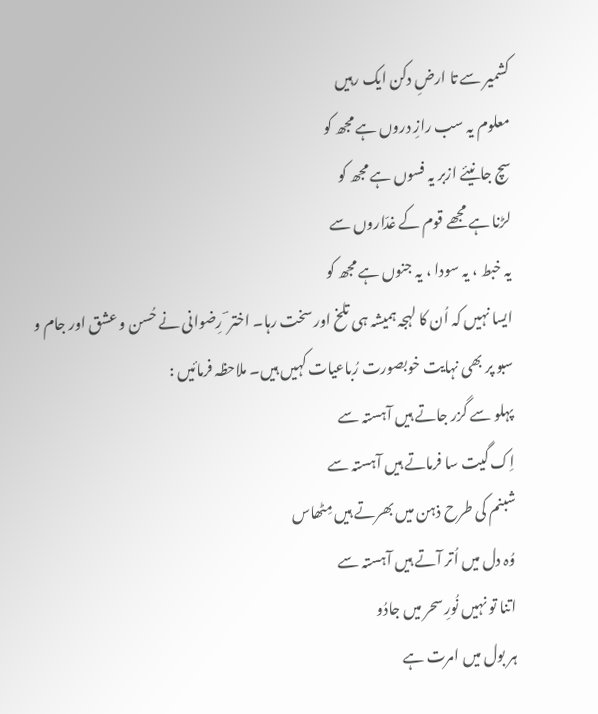کشمیر سے تا ارضِ دکن ایک رہیں
معلوم یہ سب رازِ دروں ہے مجھ کو
سچ جانیئے ازبر یہ فسوں ہے مجھ کو
لڑنا ہے مجھے قوم کے غدّاروں سے
یہ خبط ، یہ سودا ، یہ جنوں ہے مجھ کو
ایسا نہیں کہ اُن کا لہجہ ہمیشہ ہی تلخ اور سخت رہا۔ اختر ؔ رِضوانی نے حُسن و عشق اور جام و سبو پر بھی نہایت خوبصورت رُباعیات کہیں ہیں۔ ملاحظہ فرمائیں :
پہلو سے گزر جاتے ہیں آہستہ سے
اِک گیت سا فرماتے ہیں آہستہ سے
شبنم کی طرح ذہن میں بھرتے ہیں مِٹھاس
وُہ دل میں اُتر آتے ہیں آہستہ سے
اتنا تو نہیں نُورِ سحر میں جادُو
ہر بول میں امرت ہے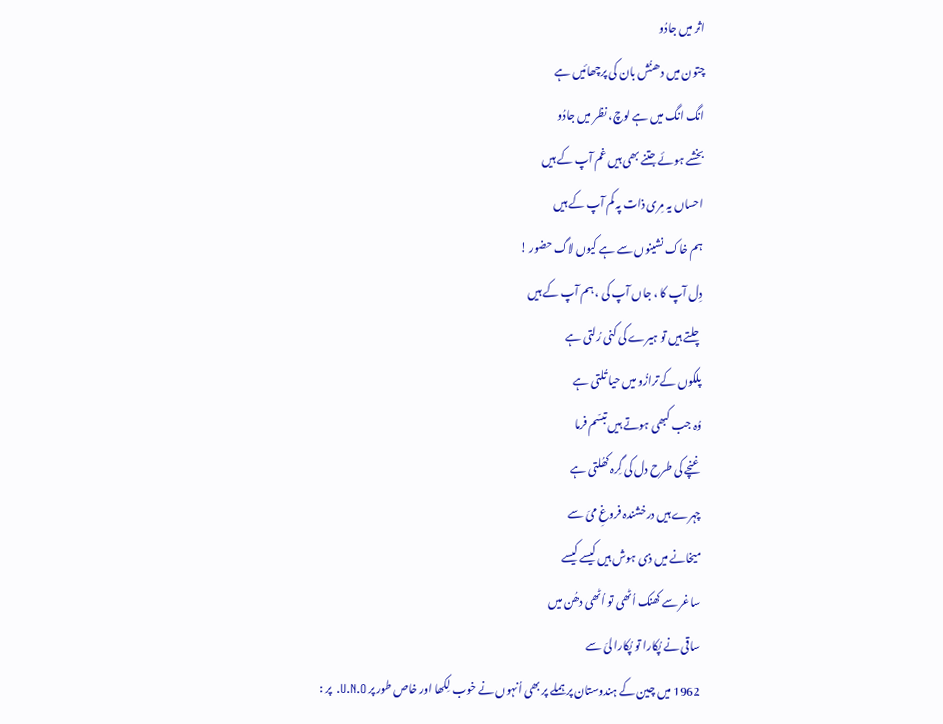اثر میں جادُو
چتون میں دھنُش بان کی پرچھائیں ہے
انگ انگ میں ہے لوچ، نظر میں جادُو
بخشے ہوئے جتنے بھی ہیں غم آپ کے ہیں
احساں یہ مِری ذات پہ کم آپ کے ہیں
ہم خاک نشینوں سے ہے کیوں لاگ حضور !
دِل آپ کا ، جاں آپ کی ، ہم آپ کے ہیں
چلتے ہیں تو ہیرے کی کنی رُلتی ہے
پلکوں کے ترازُو میں حیا تُلتی ہے
وُہ جب کبھی ہوتے ہیں تبسّم فرما
غنچے کی طرح دل کی گِرہ کھُلتی ہے
چہرے ہیں درخشندہ فروغِ میَ سے
میخانے میں ذی ہوش ہیں کیسے کیسے
ساغر سے کھنک اُٹھی تو اُٹھی دھُن میں
ساقی نے پُکارا تو پُکارا لیَ سے
1962 میں چین کے ہندوستان پر ہملے پر بھی اُنہوں نے خوب لِکھا اور خاص طور پر U.N.O. پر :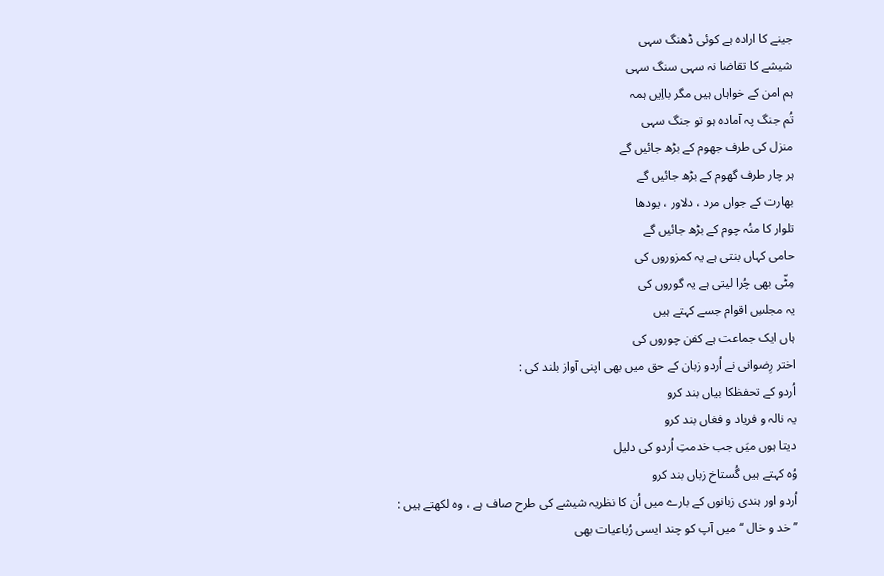جینے کا ارادہ ہے کوئی ڈھنگ سہی
شیشے کا تقاضا نہ سہی سنگ سہی
ہم امن کے خواہاں ہیں مگر بااِیں ہمہ
تُم جنگ پہ آمادہ ہو تو جنگ سہی
منزل کی طرف جھوم کے بڑھ جائیں گے
ہر چار طرف گھوم کے بڑھ جائیں گے
بھارت کے جواں مرد ، دلاور ، یودھا
تلوار کا منُہ چوم کے بڑھ جائیں گے
حامی کہاں بنتی ہے یہ کمزوروں کی
مِٹّی بھی چُرا لیتی ہے یہ گوروں کی
یہ مجلسِ اقوام جسے کہتے ہیں
ہاں ایک جماعت ہے کفن چوروں کی
اختر رِضوانی نے اُردو زبان کے حق میں بھی اپنی آواز بلند کی :
اُردو کے تحفظکا بیاں بند کرو
یہ نالہ و فریاد و فغاں بند کرو
دیتا ہوں میَں جب خدمتِ اُردو کی دلیل
وُہ کہتے ہیں گُستاخ زباں بند کرو
اُردو اور ہندی زبانوں کے بارے میں اُن کا نظریہ شیشے کی طرح صاف ہے ، وہ لکھتے ہیں :
’’ خد و خال ‘‘ میں آپ کو چند ایسی رُباعیات بھی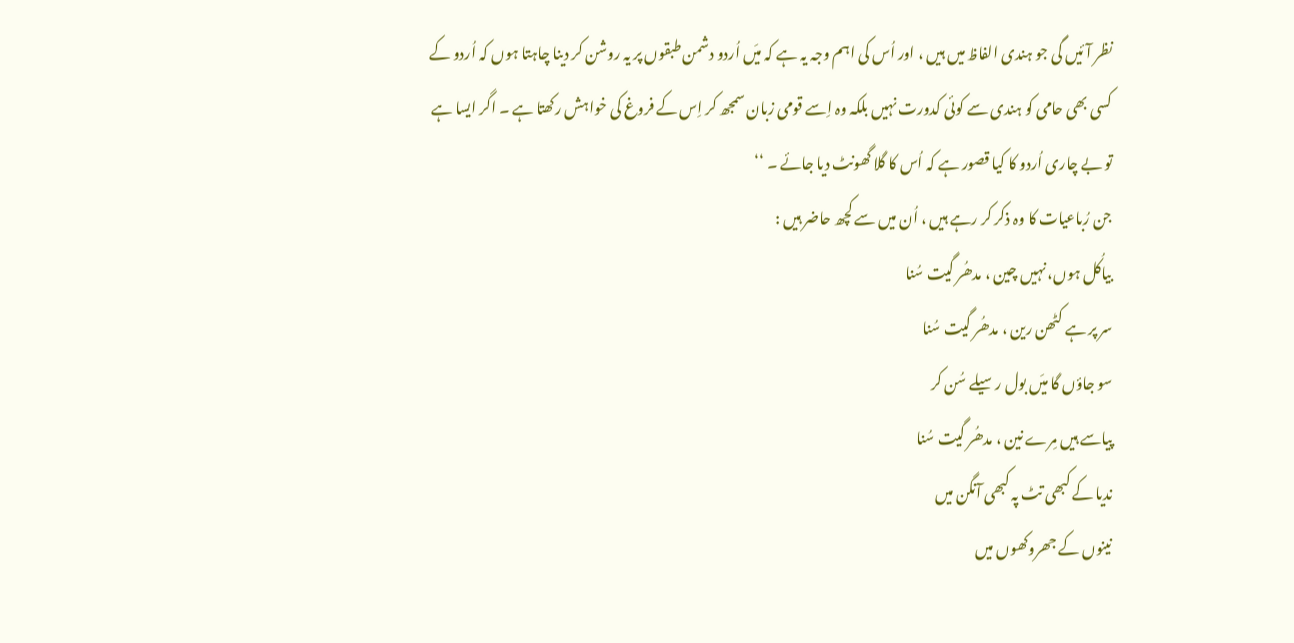نظر آئیں گی جو ہندی الفاظ میں ہیں ، اور اُس کی اہم وجہ یہ ہے کہ میَں اُردو دشمن طبقوں پر یہ روشن کر دینا چاہتا ہوں کہ اُردو کے کسی بھی حامی کو ہندی سے کوئی کدورت نہیں بلکہ وہ اِسے قومی زبان سمجھ کر اِس کے فروغ کی خواہش رکھتا ہے ۔ اگر ایسا ہے تو بے چاری اُردو کا کیا قصور ہے کہ اُس کا گلا گھونٹ دیا جائے ۔ ‘‘
جن رُباعیات کا وہ ذکر کر رہے ہیں ، اُن میں سے کچھ حاضر ہیں :
بیاکُل ہوں، نہیں چین ، مدھُر گیت سُنا
سر پر ہے کٹھن رین ، مدھُر گیت سُنا
سو جاؤں گا میَں بول رسیلے سُن کر
پیاسے ہیں مِرے نین ، مدھُر گیت سُنا
ندیا کے کبھی تٹ پہ کبھی آنگن میں
نینوں کے جھروکھوں میں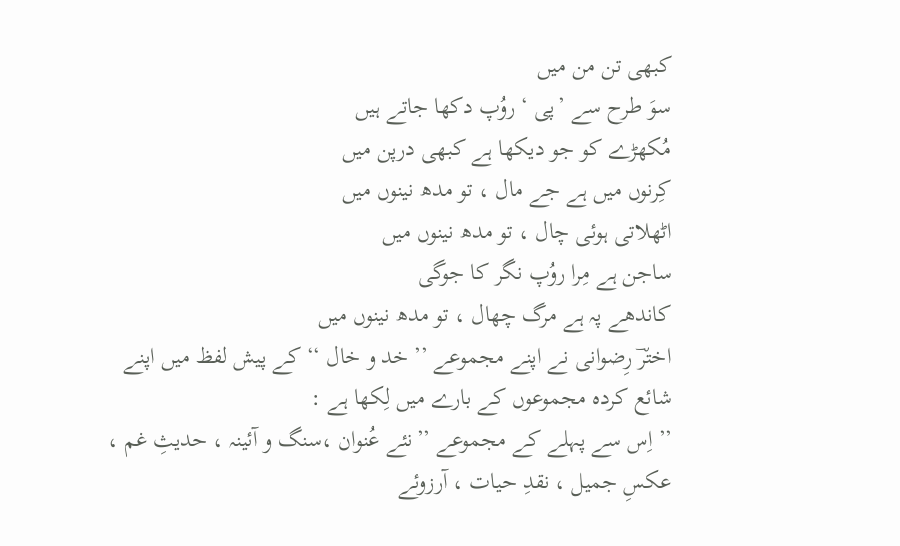کبھی تن من میں
سوَ طرح سے ’پی ‘ روُپ دکھا جاتے ہیں
مُکھڑے کو جو دیکھا ہے کبھی درپن میں
کِرنوں میں ہے جے مال ، تو مدھ نینوں میں
اٹھلاتی ہوئی چال ، تو مدھ نینوں میں
ساجن ہے مِرا روُپ نگر کا جوگی
کاندھے پہ ہے مرگ چھال ، تو مدھ نینوں میں
اخترؔ رِضوانی نے اپنے مجموعے ’’ خد و خال ‘‘ کے پیش لفظ میں اپنے شائع کردہ مجموعوں کے بارے میں لِکھا ہے :
’’ اِس سے پہلے کے مجموعے ’’نئے عُنوان ،سنگ و آئینہ ، حدیثِ غم ، عکسِ جمیل ، نقدِ حیات ، آرزوئے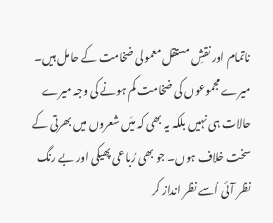ناتمام اور نقشِ مستقل معمولی ضخامت کے حامل ہیں۔ میرے مجموعوں کی ضخامت کم ہونے کی وجہ میرے حالات ہی نہیں بلکہ یہ بھی کہ میَں شعروں میں بھرتی کے سخت خلاف ہوں۔ جو بھی رُباعی پھیکی اور بے رنگ نظر آئی اُسے نظر انداز کر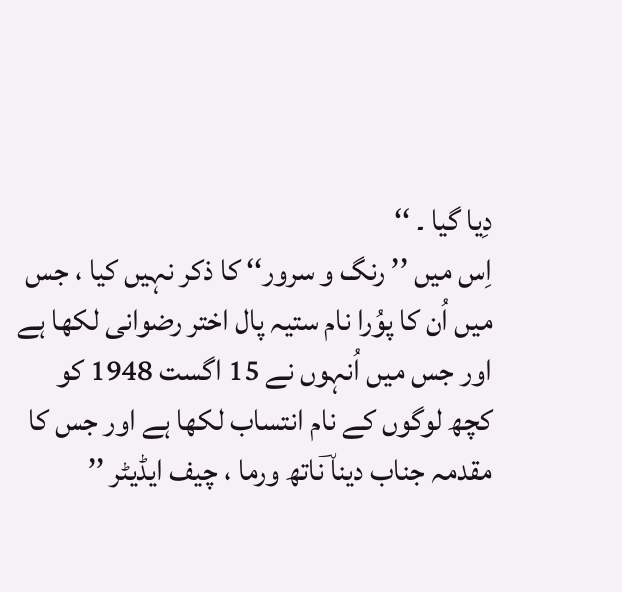دِیا گیا ۔ ‘‘
اِس میں ’’ رنگ و سرور‘‘ کا ذکر نہیں کیا ، جس میں اُن کا پوُرا نام ستیہ پال اختر رضوانی لکھا ہے اور جس میں اُنہوں نے 15 اگست 1948 کو کچھ لوگوں کے نام انتساب لکھا ہے اور جس کا مقدمہ جناب دینا ؔناتھ ورما ، چیف ایڈیٹر ’’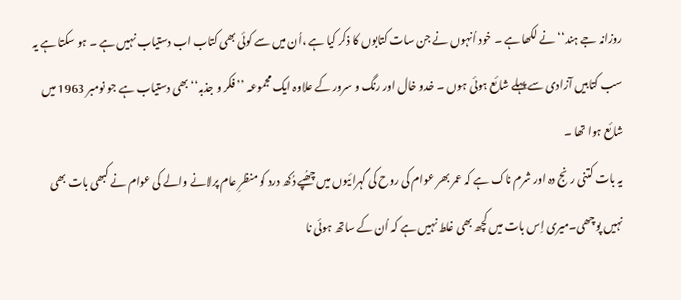روزانہ جے ہند‘‘ نے لکھا ہے ۔ خود اُنہوں نے جن سات کتابوں کا ذکر کیا ہے ،اُن میں سے کوئی بھی کتاب اب دستیاب نہیں ہے ۔ ہو سکتا ہے یہ سب کتابیں آزادی سے پہلے شائع ہوئی ہوں ۔ خدو خال اور رنگ و سرور کے علاوہ ایک مجموعہ ’’ فکر و جذبہ‘‘ بھی دستیاب ہے جو نومبر 1963 میں شائع ہوا تھا ۔
یہ بات کتنی رنج دہ اور شرم ناک ہے کہ عمر بھر عوام کی روح کی گہرائیوں میں چھُپے دُکھ درد کو منظرِ عام پرلانے والے کی عوام نے کبھی بات بھی نہیں پوچھی۔میری اِس بات میں کچھ بھی غلط نہیں ہے کہ اُن کے ساتھ ہوئی نا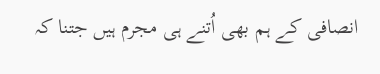انصافی کے ہم بھی اُتنے ہی مجرم ہیں جتنا کہ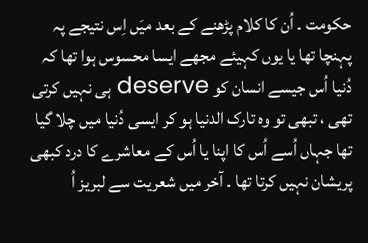حکومت ۔ اُن کا کلام پڑھنے کے بعد میَں اِس نتیجے پہ پہنچا تھا یا یوں کہیئے مجھے ایسا محسوس ہوا تھا کہ دُنیا اُس جیسے انسان کو deserve ہی نہیں کرتی تھی ، تبھی تو وہ تارک الدنیا ہو کر ایسی دُنیا میں چلا گیا تھا جہاں اُسے اُس کا اپنا یا اُس کے معاشرے کا درد کبھی پریشان نہیں کرتا تھا ۔ آخر میں شعریت سے لبریز اُ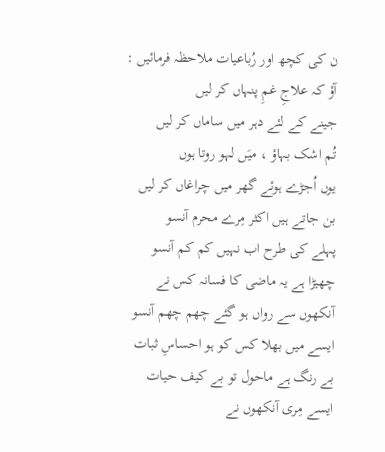ن کی کچھ اور رُباعیات ملاحظہ فرمائیں :
آؤ کہ علاجِ غمِ پنہاں کر لیں
جینے کے لئے دہر میں ساماں کر لیں
تُم اشک بہاؤ ، میَں لہو روتا ہوں
یوں اُجڑے ہوئے گھر میں چراغاں کر لیں
بن جاتے ہیں اکثر مِرے محرم آنسو
پہلے کی طرح اب نہیں کم کم آنسو
چھیڑا ہے یہ ماضی کا فسانہ کس نے
آنکھوں سے رواں ہو گئے چھم چھم آنسو
ایسے میں بھلا کس کو ہو احساسِ ثبات
بے رنگ ہے ماحول تو بے کیف حیات
ایسے مِری آنکھوں نے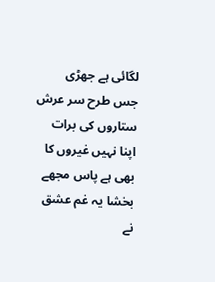لگائی ہے جھڑی
جس طرح سر عرش ستاروں کی برات
اپنا نہیں غیروں کا بھی ہے پاس مجھے
بخشا یہ غم عشق نے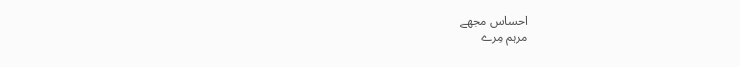احساس مجھے
مرہم مِرے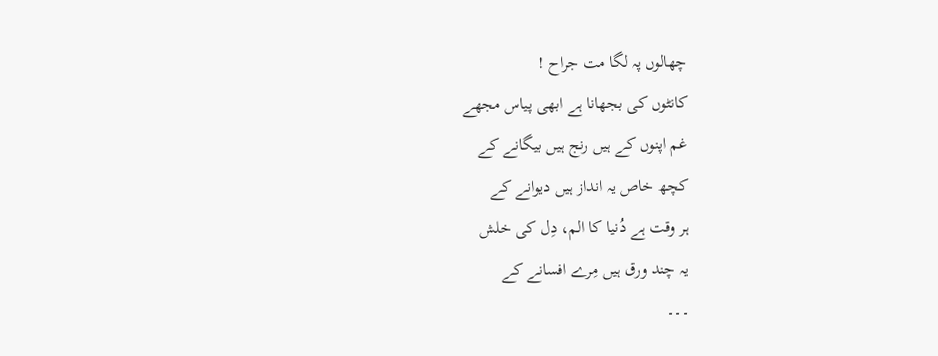چھالوں پہ لگا مت جراح !
کانٹوں کی بجھانا ہے ابھی پیاس مجھے
غم اپنوں کے ہیں رنج ہیں بیگانے کے
کچھ خاص یہ انداز ہیں دیوانے کے
ہر وقت ہے دُنیا کا الم، دِل کی خلش
یہ چند ورق ہیں مِرے افسانے کے
۔۔۔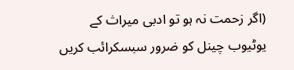(اگر زحمت نہ ہو تو ادبی میراث کے یوٹیوب چینل کو ضرور سبسکرائب کریں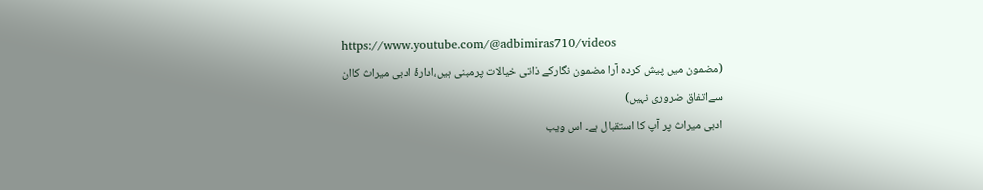https://www.youtube.com/@adbimiras710/videos
(مضمون میں پیش کردہ آرا مضمون نگارکے ذاتی خیالات پرمبنی ہیں،ادارۂ ادبی میراث کاان سےاتفاق ضروری نہیں)
ادبی میراث پر آپ کا استقبال ہے۔ اس ویب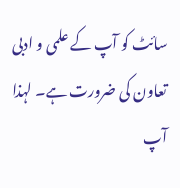سائٹ کو آپ کے علمی و ادبی تعاون کی ضرورت ہے۔ لہذا آپ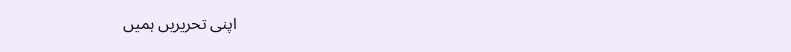اپنی تحریریں ہمیں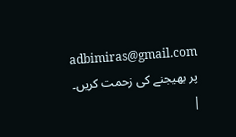adbimiras@gmail.com پر بھیجنے کی زحمت کریں۔ |